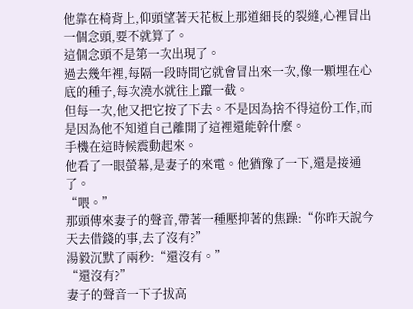他靠在椅背上,仰頭望著天花板上那道細長的裂縫,心裡冒出一個念頭,要不就算了。
這個念頭不是第一次出現了。
過去幾年裡,每隔一段時間它就會冒出來一次,像一顆埋在心底的種子,每次澆水就往上躥一截。
但每一次,他又把它按了下去。不是因為捨不得這份工作,而是因為他不知道自己離開了這裡還能幹什麼。
手機在這時候震動起來。
他看了一眼螢幕,是妻子的來電。他猶豫了一下,還是接通了。
“喂。”
那頭傳來妻子的聲音,帶著一種壓抑著的焦躁:“你昨天說今天去借錢的事,去了沒有?”
湯毅沉默了兩秒:“還沒有。”
“還沒有?”
妻子的聲音一下子拔高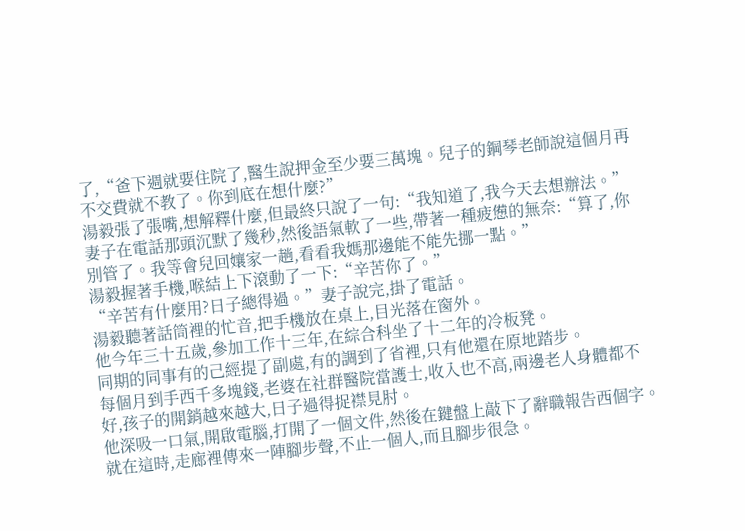了,“爸下週就要住院了,醫生說押金至少要三萬塊。兒子的鋼琴老師說這個月再不交費就不教了。你到底在想什麼?”
湯毅張了張嘴,想解釋什麼,但最終只說了一句:“我知道了,我今天去想辦法。”
妻子在電話那頭沉默了幾秒,然後語氣軟了一些,帶著一種疲憊的無奈:“算了,你別管了。我等會兒回孃家一趟,看看我媽那邊能不能先挪一點。”
湯毅握著手機,喉結上下滾動了一下:“辛苦你了。”
“辛苦有什麼用?日子總得過。”妻子說完,掛了電話。
湯毅聽著話筒裡的忙音,把手機放在桌上,目光落在窗外。
他今年三十五歲,參加工作十三年,在綜合科坐了十二年的冷板凳。
同期的同事有的己經提了副處,有的調到了省裡,只有他還在原地踏步。
每個月到手西千多塊錢,老婆在社群醫院當護士,收入也不高,兩邊老人身體都不好,孩子的開銷越來越大,日子過得捉襟見肘。
他深吸一口氣,開啟電腦,打開了一個文件,然後在鍵盤上敲下了辭職報告西個字。
就在這時,走廊裡傳來一陣腳步聲,不止一個人,而且腳步很急。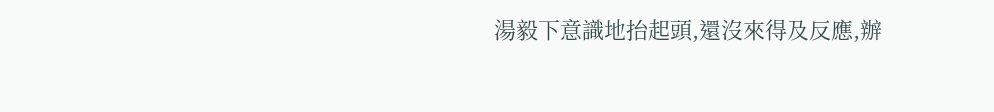湯毅下意識地抬起頭,還沒來得及反應,辦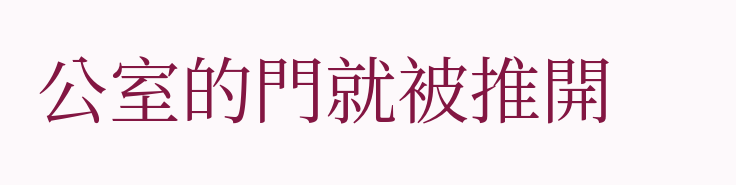公室的門就被推開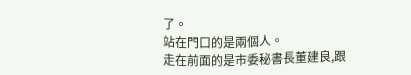了。
站在門口的是兩個人。
走在前面的是市委秘書長董建良,跟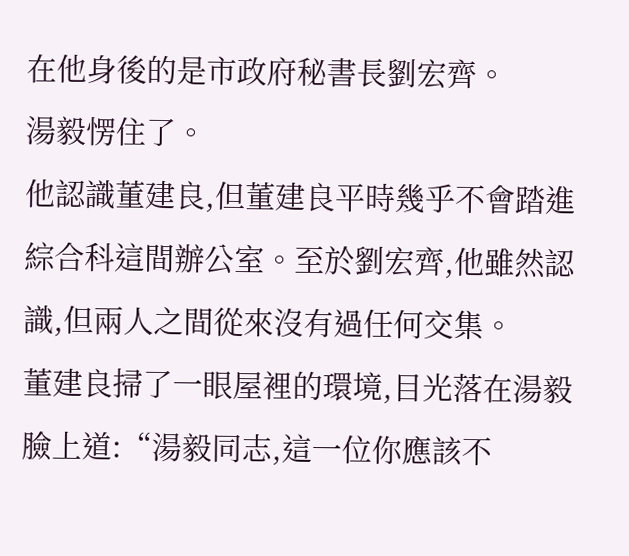在他身後的是市政府秘書長劉宏齊。
湯毅愣住了。
他認識董建良,但董建良平時幾乎不會踏進綜合科這間辦公室。至於劉宏齊,他雖然認識,但兩人之間從來沒有過任何交集。
董建良掃了一眼屋裡的環境,目光落在湯毅臉上道:“湯毅同志,這一位你應該不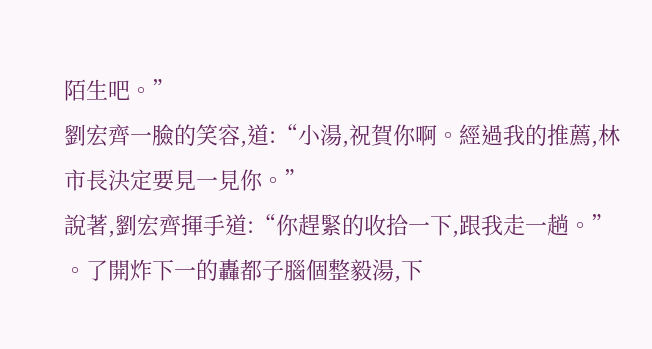陌生吧。”
劉宏齊一臉的笑容,道:“小湯,祝賀你啊。經過我的推薦,林市長決定要見一見你。”
說著,劉宏齊揮手道:“你趕緊的收拾一下,跟我走一趟。”
。了開炸下一的轟都子腦個整毅湯,下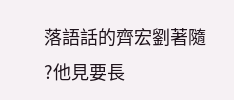落語話的齊宏劉著隨
?他見要長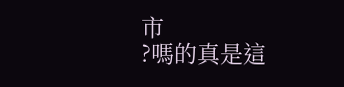市
?嗎的真是這